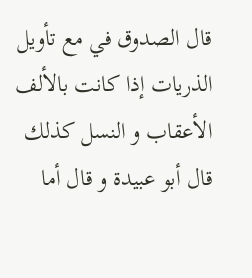قال الصدوق في مع تأويل الذريات إذا كانت بالألف الأعقاب و النسل كذلك قال أبو عبيدة و قال أما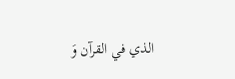الذي في القرآن وَ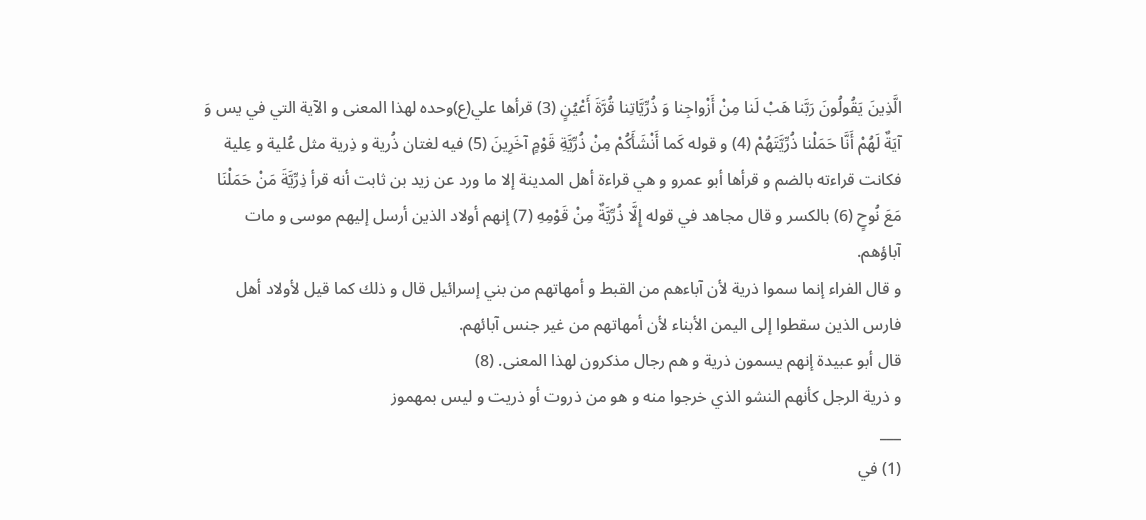الَّذِينَ يَقُولُونَ رَبَّنا هَبْ لَنا مِنْ أَزْواجِنا وَ ذُرِّيَّاتِنا قُرَّةَ أَعْيُنٍ (3) قرأها علي(ع)وحده لهذا المعنى و الآية التي في يس وَ آيَةٌ لَهُمْ أَنَّا حَمَلْنا ذُرِّيَّتَهُمْ (4) و قوله كَما أَنْشَأَكُمْ مِنْ ذُرِّيَّةِ قَوْمٍ آخَرِينَ (5) فيه لغتان ذُرية و ذِرية مثل عُلية و عِلية فكانت قراءته بالضم و قرأها أبو عمرو و هي قراءة أهل المدينة إلا ما ورد عن زيد بن ثابت أنه قرأ ذِرِّيَّةَ مَنْ حَمَلْنَا مَعَ نُوحٍ (6) بالكسر و قال مجاهد في قوله إِلَّا ذُرِّيَّةٌ مِنْ قَوْمِهِ (7) إنهم أولاد الذين أرسل إليهم موسى و مات آباؤهم.
و قال الفراء إنما سموا ذرية لأن آباءهم من القبط و أمهاتهم من بني إسرائيل قال و ذلك كما قيل لأولاد أهل فارس الذين سقطوا إلى اليمن الأبناء لأن أمهاتهم من غير جنس آبائهم.
قال أبو عبيدة إنهم يسمون ذرية و هم رجال مذكرون لهذا المعنى. (8)
و ذرية الرجل كأنهم النشو الذي خرجوا منه و هو من ذروت أو ذريت و ليس بمهموز
___
(1) في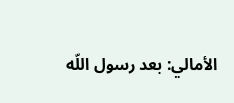الأمالي: بعد رسول اللّه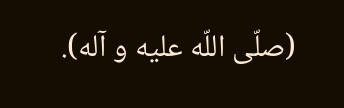(صلّى اللّه عليه و آله).